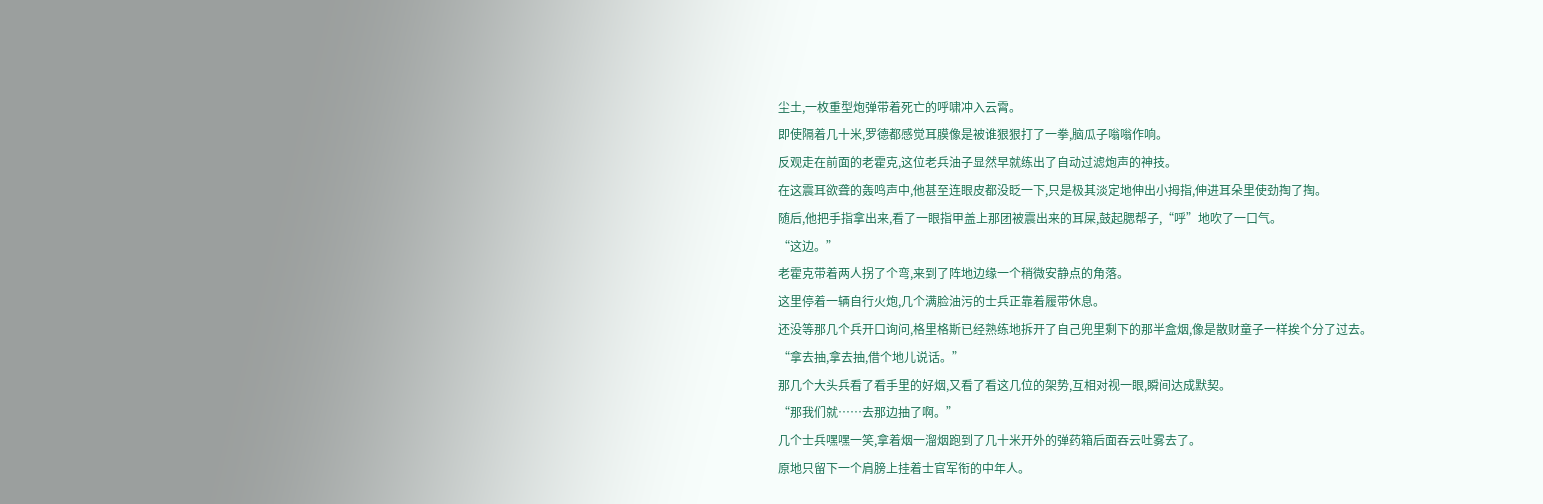尘土,一枚重型炮弹带着死亡的呼啸冲入云霄。
即使隔着几十米,罗德都感觉耳膜像是被谁狠狠打了一拳,脑瓜子嗡嗡作响。
反观走在前面的老霍克,这位老兵油子显然早就练出了自动过滤炮声的神技。
在这震耳欲聋的轰鸣声中,他甚至连眼皮都没眨一下,只是极其淡定地伸出小拇指,伸进耳朵里使劲掏了掏。
随后,他把手指拿出来,看了一眼指甲盖上那团被震出来的耳屎,鼓起腮帮子,“呼”地吹了一口气。
“这边。”
老霍克带着两人拐了个弯,来到了阵地边缘一个稍微安静点的角落。
这里停着一辆自行火炮,几个满脸油污的士兵正靠着履带休息。
还没等那几个兵开口询问,格里格斯已经熟练地拆开了自己兜里剩下的那半盒烟,像是散财童子一样挨个分了过去。
“拿去抽,拿去抽,借个地儿说话。”
那几个大头兵看了看手里的好烟,又看了看这几位的架势,互相对视一眼,瞬间达成默契。
“那我们就……去那边抽了啊。”
几个士兵嘿嘿一笑,拿着烟一溜烟跑到了几十米开外的弹药箱后面吞云吐雾去了。
原地只留下一个肩膀上挂着士官军衔的中年人。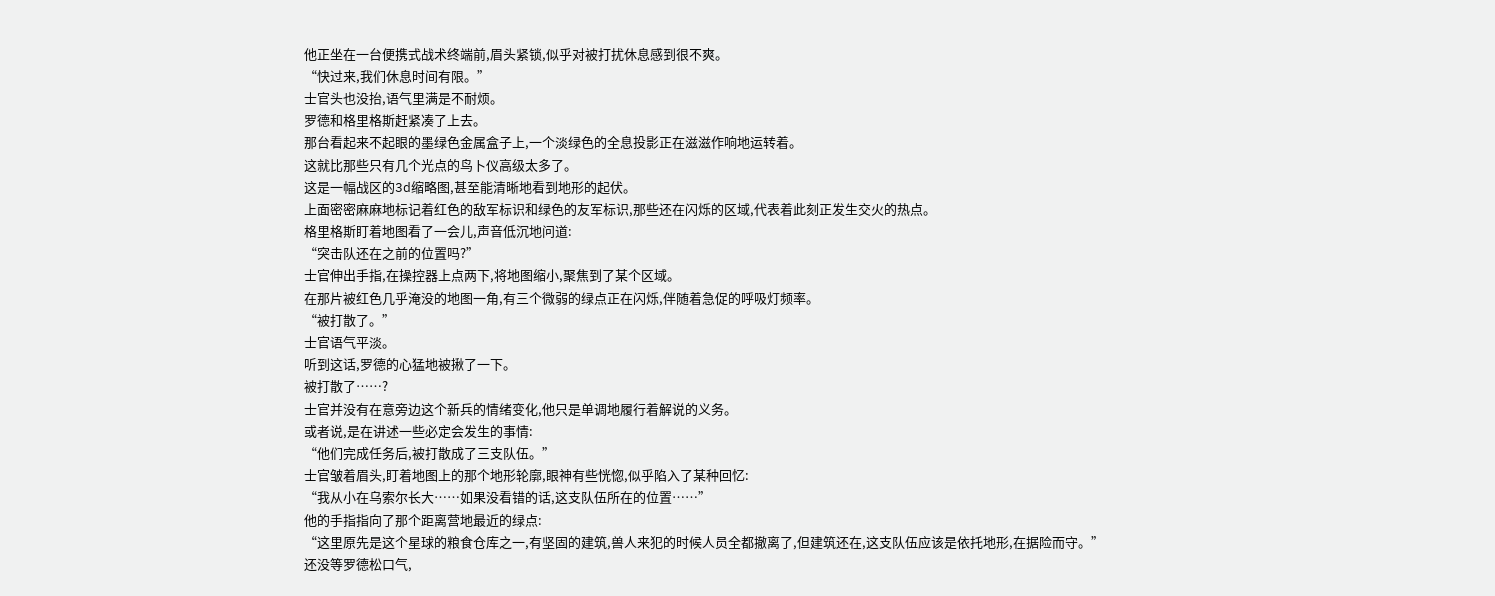他正坐在一台便携式战术终端前,眉头紧锁,似乎对被打扰休息感到很不爽。
“快过来,我们休息时间有限。”
士官头也没抬,语气里满是不耐烦。
罗德和格里格斯赶紧凑了上去。
那台看起来不起眼的墨绿色金属盒子上,一个淡绿色的全息投影正在滋滋作响地运转着。
这就比那些只有几个光点的鸟卜仪高级太多了。
这是一幅战区的3d缩略图,甚至能清晰地看到地形的起伏。
上面密密麻麻地标记着红色的敌军标识和绿色的友军标识,那些还在闪烁的区域,代表着此刻正发生交火的热点。
格里格斯盯着地图看了一会儿,声音低沉地问道:
“突击队还在之前的位置吗?”
士官伸出手指,在操控器上点两下,将地图缩小,聚焦到了某个区域。
在那片被红色几乎淹没的地图一角,有三个微弱的绿点正在闪烁,伴随着急促的呼吸灯频率。
“被打散了。”
士官语气平淡。
听到这话,罗德的心猛地被揪了一下。
被打散了……?
士官并没有在意旁边这个新兵的情绪变化,他只是单调地履行着解说的义务。
或者说,是在讲述一些必定会发生的事情:
“他们完成任务后,被打散成了三支队伍。”
士官皱着眉头,盯着地图上的那个地形轮廓,眼神有些恍惚,似乎陷入了某种回忆:
“我从小在乌索尔长大……如果没看错的话,这支队伍所在的位置……”
他的手指指向了那个距离营地最近的绿点:
“这里原先是这个星球的粮食仓库之一,有坚固的建筑,兽人来犯的时候人员全都撤离了,但建筑还在,这支队伍应该是依托地形,在据险而守。”
还没等罗德松口气,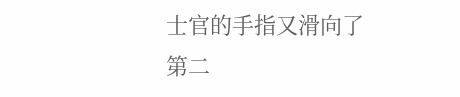士官的手指又滑向了第二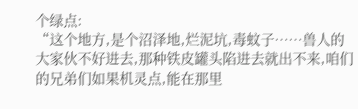个绿点:
“这个地方,是个沼泽地,烂泥坑,毒蚊子……兽人的大家伙不好进去,那种铁皮罐头陷进去就出不来,咱们的兄弟们如果机灵点,能在那里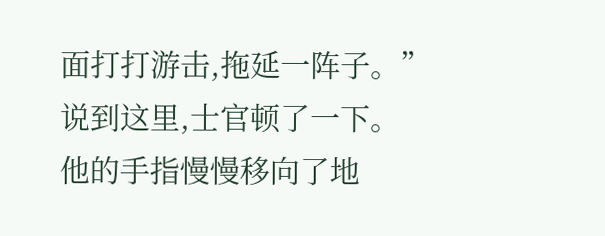面打打游击,拖延一阵子。”
说到这里,士官顿了一下。
他的手指慢慢移向了地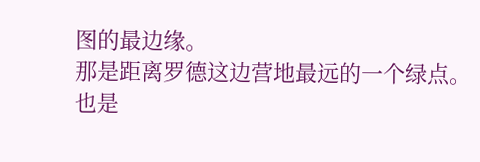图的最边缘。
那是距离罗德这边营地最远的一个绿点。
也是